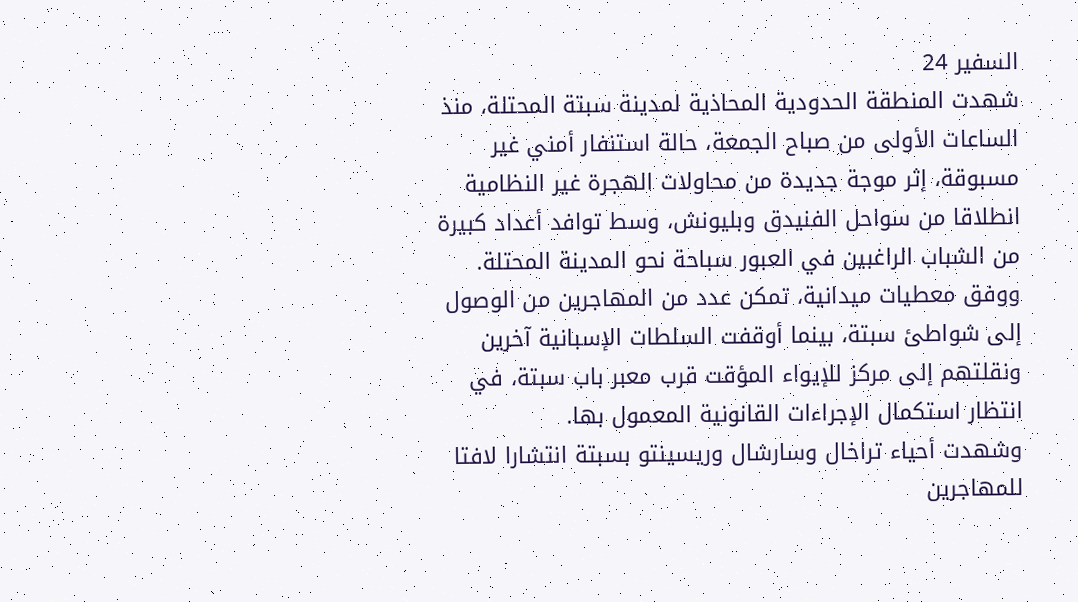السفير 24
شهدت المنطقة الحدودية المحاذية لمدينة سبتة المحتلة، منذ الساعات الأولى من صباح الجمعة، حالة استنفار أمني غير مسبوقة، إثر موجة جديدة من محاولات الهجرة غير النظامية انطلاقا من سواحل الفنيدق وبليونش، وسط توافد أعداد كبيرة من الشباب الراغبين في العبور سباحة نحو المدينة المحتلة.
ووفق معطيات ميدانية، تمكن عدد من المهاجرين من الوصول إلى شواطئ سبتة، بينما أوقفت السلطات الإسبانية آخرين ونقلتهم إلى مركز للإيواء المؤقت قرب معبر باب سبتة، في انتظار استكمال الإجراءات القانونية المعمول بها.
وشهدت أحياء تراخال وسارشال وريسينتو بسبتة انتشارا لافتا للمهاجرين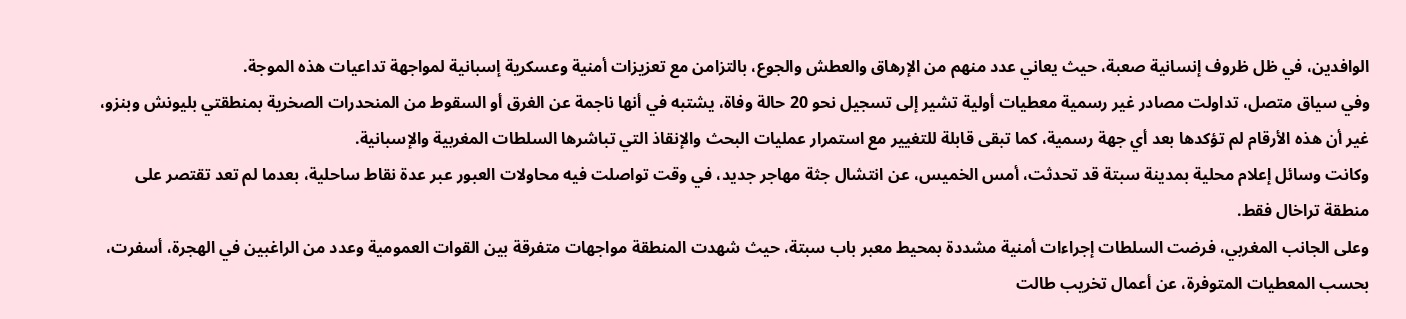الوافدين، في ظل ظروف إنسانية صعبة، حيث يعاني عدد منهم من الإرهاق والعطش والجوع، بالتزامن مع تعزيزات أمنية وعسكرية إسبانية لمواجهة تداعيات هذه الموجة.
وفي سياق متصل، تداولت مصادر غير رسمية معطيات أولية تشير إلى تسجيل نحو 20 حالة وفاة، يشتبه في أنها ناجمة عن الغرق أو السقوط من المنحدرات الصخرية بمنطقتي بليونش وبنزو، غير أن هذه الأرقام لم تؤكدها بعد أي جهة رسمية، كما تبقى قابلة للتغيير مع استمرار عمليات البحث والإنقاذ التي تباشرها السلطات المغربية والإسبانية.
وكانت وسائل إعلام محلية بمدينة سبتة قد تحدثت، أمس الخميس، عن انتشال جثة مهاجر جديد، في وقت تواصلت فيه محاولات العبور عبر عدة نقاط ساحلية، بعدما لم تعد تقتصر على منطقة تراخال فقط.
وعلى الجانب المغربي، فرضت السلطات إجراءات أمنية مشددة بمحيط معبر باب سبتة، حيث شهدت المنطقة مواجهات متفرقة بين القوات العمومية وعدد من الراغبين في الهجرة، أسفرت، بحسب المعطيات المتوفرة، عن أعمال تخريب طالت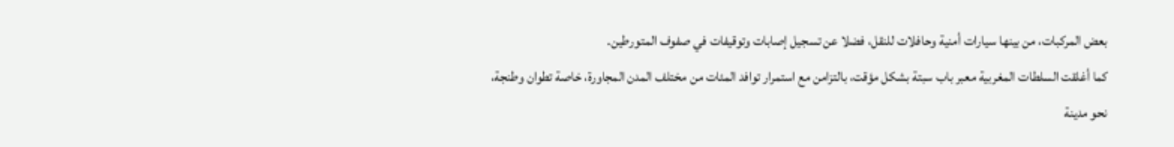بعض المركبات، من بينها سيارات أمنية وحافلات للنقل، فضلا عن تسجيل إصابات وتوقيفات في صفوف المتورطين.
كما أغلقت السلطات المغربية معبر باب سبتة بشكل مؤقت، بالتزامن مع استمرار توافد المئات من مختلف المدن المجاورة، خاصة تطوان وطنجة، نحو مدينة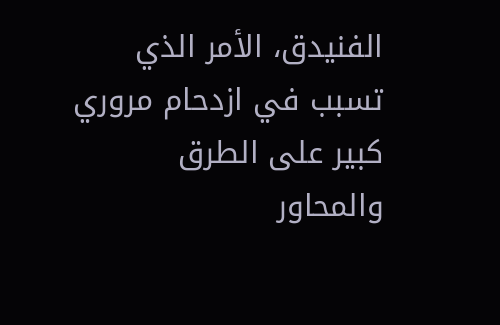الفنيدق، الأمر الذي تسبب في ازدحام مروري كبير على الطرق والمحاور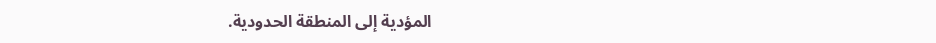المؤدية إلى المنطقة الحدودية.